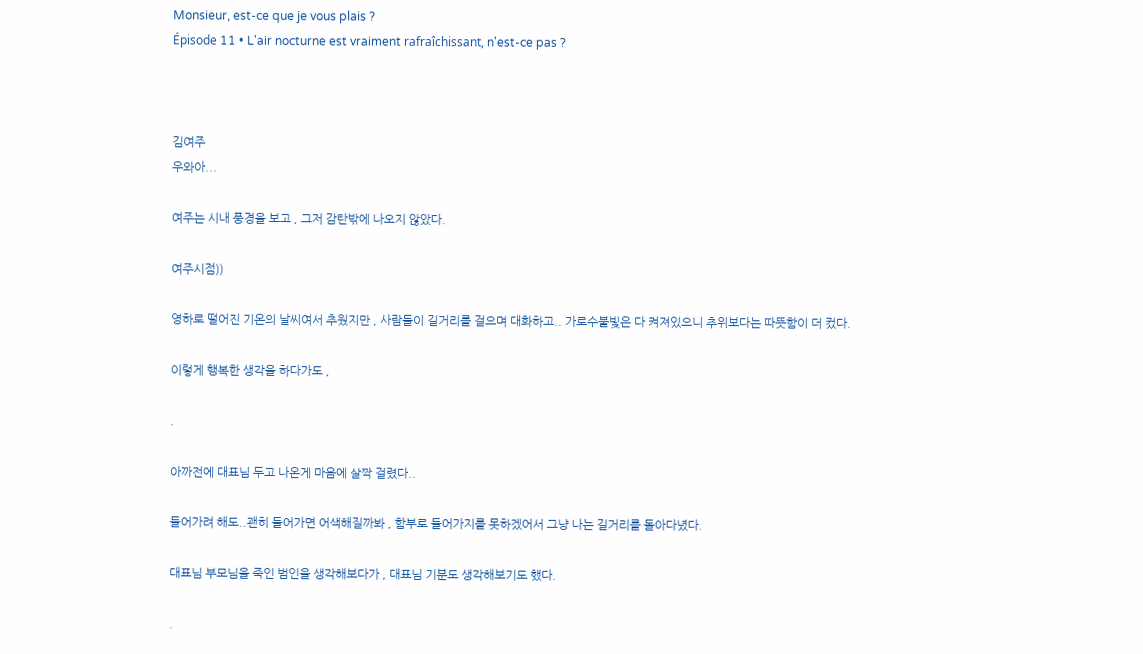Monsieur, est-ce que je vous plais ?
Épisode 11 • L'air nocturne est vraiment rafraîchissant, n'est-ce pas ?



김여주
우와아...

여주는 시내 풍경을 보고 , 그저 감탄밖에 나오지 않았다.

여주시점))

영하로 떨어진 기온의 날씨여서 추웠지만 , 사람들이 길거리를 걸으며 대화하고.. 가로수불빛은 다 켜져있으니 추위보다는 따뜻함이 더 컸다.

이렇게 행복한 생각을 하다가도 ,

.

아까전에 대표님 두고 나온게 마음에 살짝 걸렸다..

들어가려 해도..괜히 들어가면 어색해질까봐 , 함부로 들어가지를 못하겠어서 그냥 나는 길거리를 돌아다녔다.

대표님 부모님을 죽인 범인을 생각해보다가 , 대표님 기분도 생각해보기도 했다.

.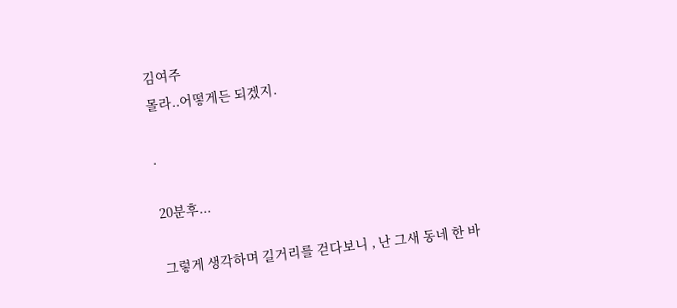김여주
몰라..어떻게든 되겠지.

.

20분후...

그렇게 생각하며 길거리를 걷다보니 , 난 그새 동네 한 바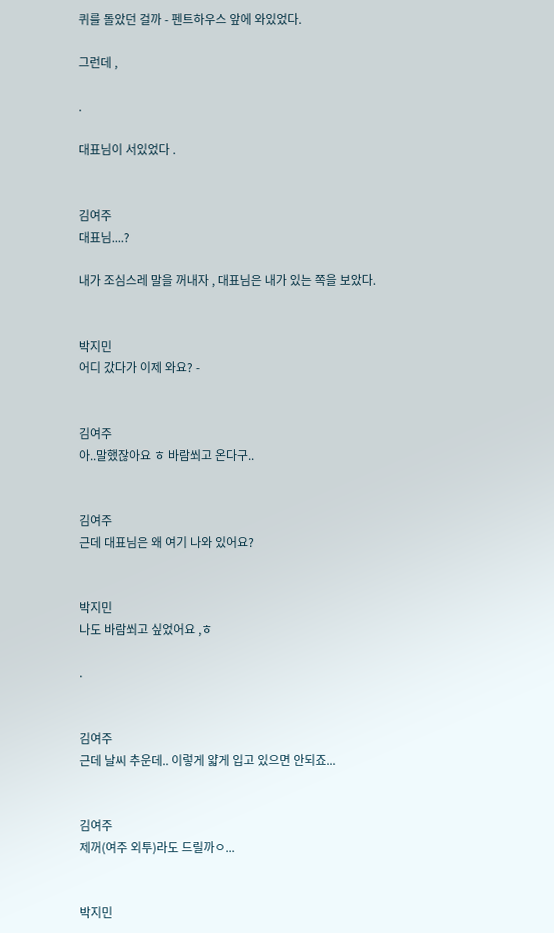퀴를 돌았던 걸까 - 펜트하우스 앞에 와있었다.

그런데 ,

.

대표님이 서있었다 .


김여주
대표님....?

내가 조심스레 말을 꺼내자 , 대표님은 내가 있는 쪽을 보았다.


박지민
어디 갔다가 이제 와요? -


김여주
아..말했잖아요 ㅎ 바람쐬고 온다구..


김여주
근데 대표님은 왜 여기 나와 있어요?


박지민
나도 바람쐬고 싶었어요 ,ㅎ

.


김여주
근데 날씨 추운데.. 이렇게 얇게 입고 있으면 안되죠...


김여주
제꺼(여주 외투)라도 드릴까ㅇ...


박지민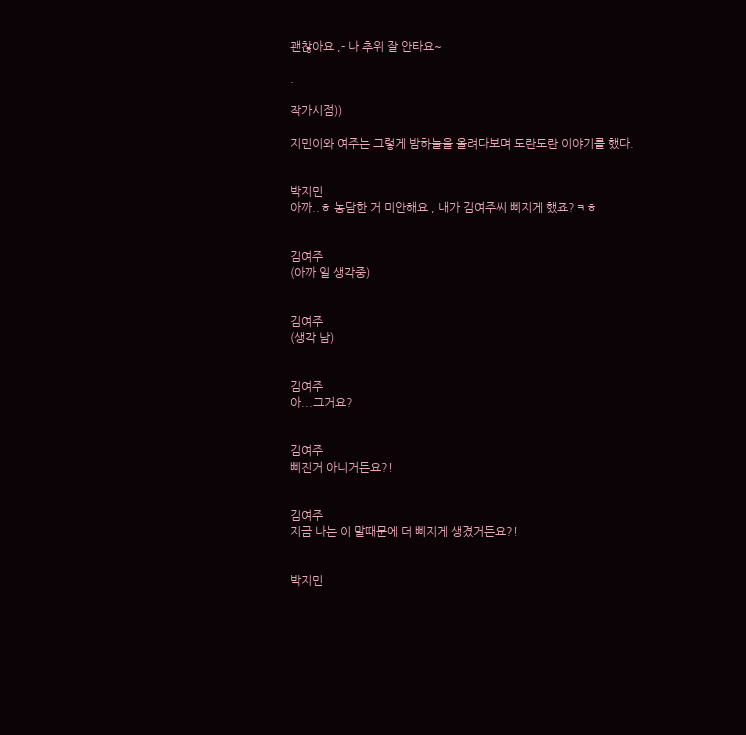괜찮아요 ,- 나 추위 잘 안타요~

.

작가시점))

지민이와 여주는 그렇게 밤하늘을 올려다보며 도란도란 이야기를 했다.


박지민
아까..ㅎ 농담한 거 미안해요 , 내가 김여주씨 삐지게 했죠?ㅋㅎ


김여주
(아까 일 생각중)


김여주
(생각 남)


김여주
아...그거요?


김여주
삐진거 아니거든요?!


김여주
지금 나는 이 말때문에 더 삐지게 생겼거든요?!


박지민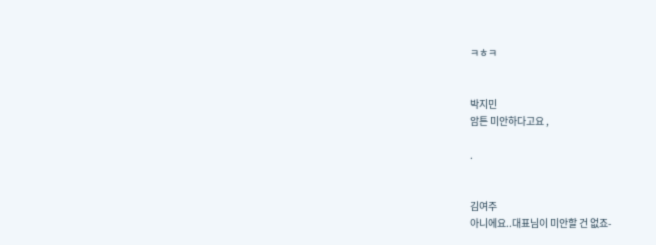ㅋㅎㅋ


박지민
암튼 미안하다고요 ,

.


김여주
아니에요..대표님이 미안할 건 없죠-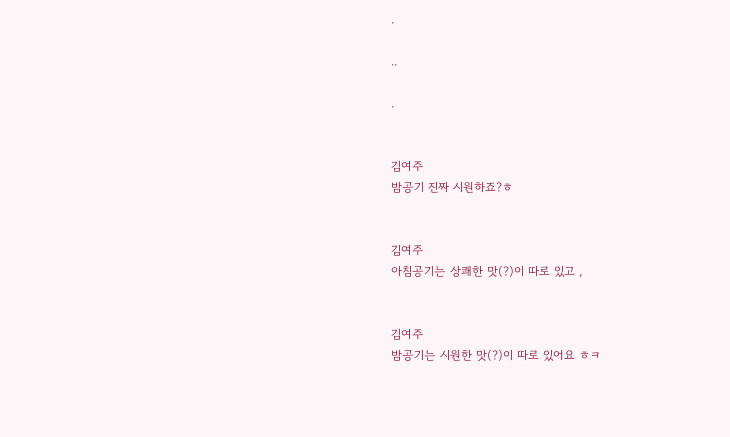.

..

.


김여주
밤공기 진짜 시원하죠?ㅎ


김여주
아침공기는 상쾌한 맛(?)이 따로 있고 ,


김여주
밤공기는 시원한 맛(?)이 따로 있어요 ㅎㅋ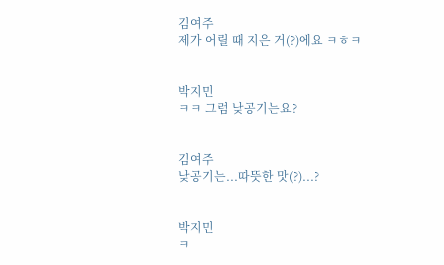김여주
제가 어릴 때 지은 거(?)에요 ㅋㅎㅋ


박지민
ㅋㅋ 그럼 낮공기는요?


김여주
낮공기는...따뜻한 맛(?)...?


박지민
ㅋ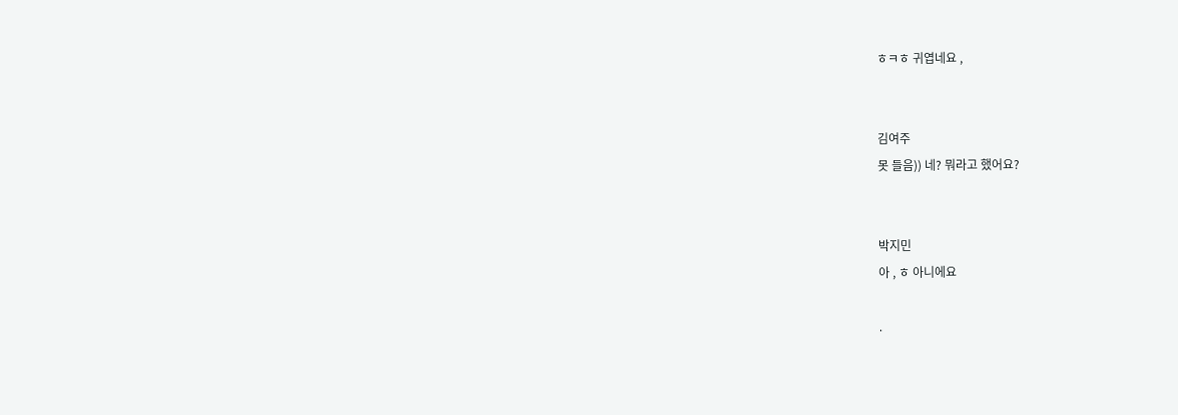ㅎㅋㅎ 귀엽네요 ,


김여주
못 들음)) 네? 뭐라고 했어요?


박지민
아 , ㅎ 아니에요

.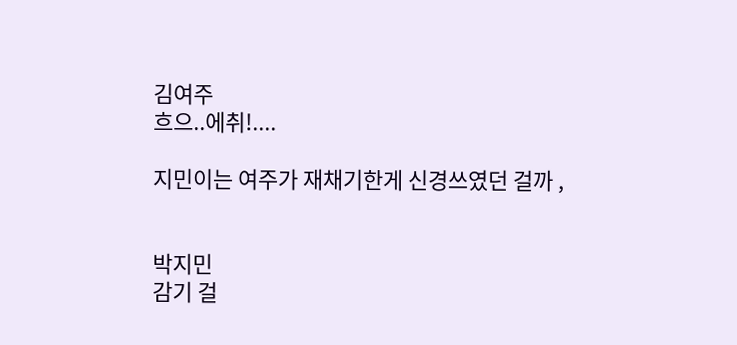김여주
흐으..에취!....

지민이는 여주가 재채기한게 신경쓰였던 걸까 ,


박지민
감기 걸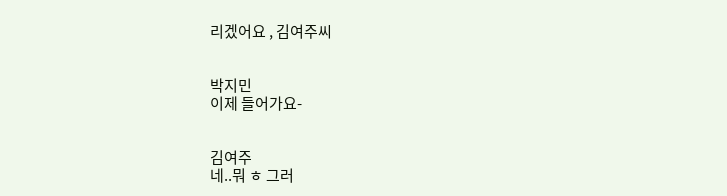리겠어요 , 김여주씨


박지민
이제 들어가요-


김여주
네..뭐 ㅎ 그러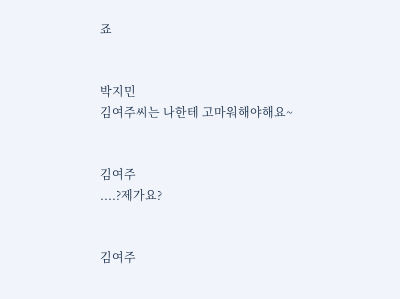죠


박지민
김여주씨는 나한테 고마워해야해요~


김여주
....?제가요?


김여주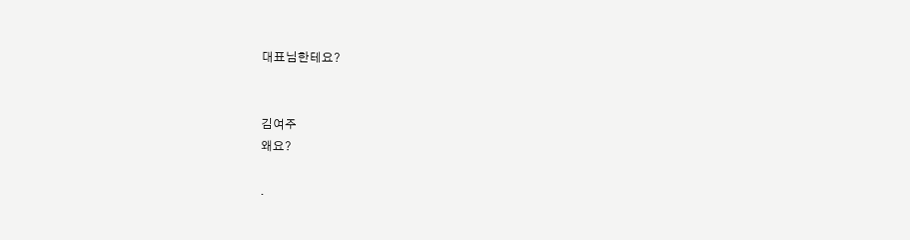대표님한테요?


김여주
왜요?

.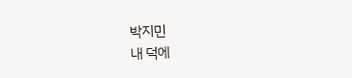박지민
내 덕에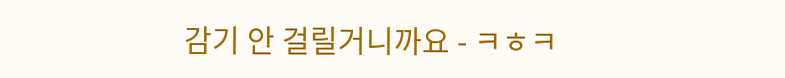감기 안 걸릴거니까요 - ㅋㅎㅋ